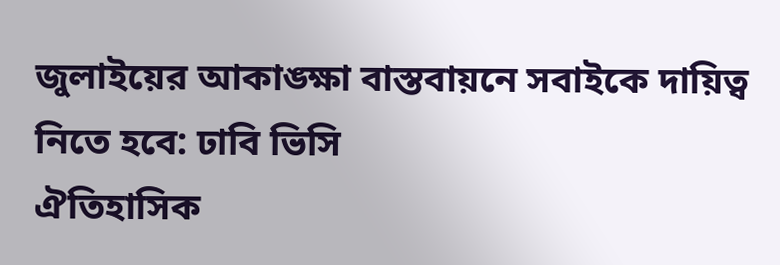জুলাইয়ের আকাঙ্ক্ষা বাস্তবায়নে সবাইকে দায়িত্ব নিতে হবে: ঢাবি ভিসি
ঐতিহাসিক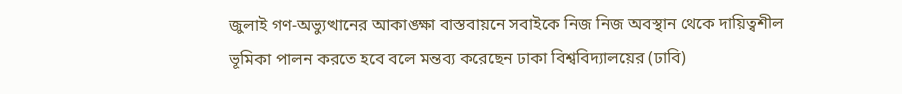জুলাই গণ-অভ্যুত্থানের আকাঙ্ক্ষা বাস্তবায়নে সবাইকে নিজ নিজ অবস্থান থেকে দায়িত্বশীল ভূমিকা পালন করতে হবে বলে মন্তব্য করেছেন ঢাকা বিশ্ববিদ্যালয়ের (ঢাবি)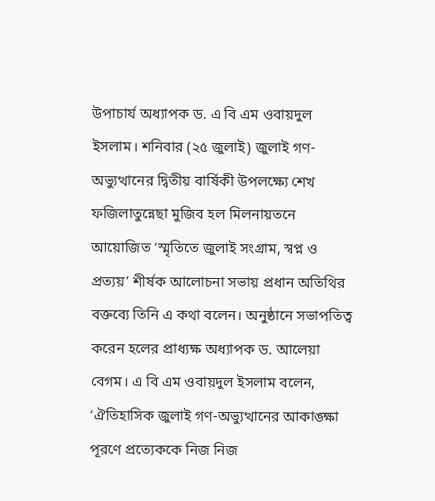উপাচার্য অধ্যাপক ড. এ বি এম ওবায়দুল ইসলাম। শনিবার (২৫ জুলাই) জুলাই গণ-অভ্যুত্থানের দ্বিতীয় বার্ষিকী উপলক্ষ্যে শেখ ফজিলাতুন্নেছা মুজিব হল মিলনায়তনে আয়োজিত ‘স্মৃতিতে জুলাই সংগ্রাম, স্বপ্ন ও প্রত্যয়’ শীর্ষক আলোচনা সভায় প্রধান অতিথির বক্তব্যে তিনি এ কথা বলেন। অনুষ্ঠানে সভাপতিত্ব করেন হলের প্রাধ্যক্ষ অধ্যাপক ড. আলেয়া বেগম। এ বি এম ওবায়দুল ইসলাম বলেন, ‘ঐতিহাসিক জুলাই গণ-অভ্যুত্থানের আকাঙ্ক্ষা পূরণে প্রত্যেককে নিজ নিজ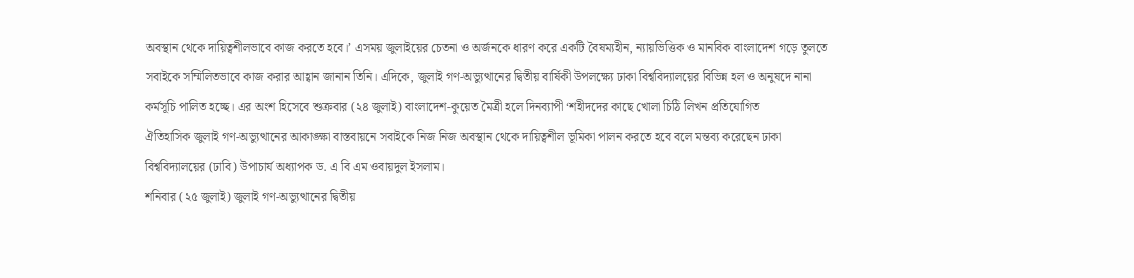অবস্থান থেকে দায়িত্বশীলভাবে কাজ করতে হবে।’ এসময় জুলাইয়ের চেতনা ও অর্জনকে ধারণ করে একটি বৈষম্যহীন, ন্যায়ভিত্তিক ও মানবিক বাংলাদেশ গড়ে তুলতে সবাইকে সম্মিলিতভাবে কাজ করার আহ্বান জানান তিনি। এদিকে, জুলাই গণ-অভ্যুত্থানের দ্বিতীয় বার্ষিকী উপলক্ষ্যে ঢাকা বিশ্ববিদ্যালয়ের বিভিন্ন হল ও অনুষদে নানা কর্মসূচি পালিত হচ্ছে। এর অংশ হিসেবে শুক্রবার (২৪ জুলাই) বাংলাদেশ-কুয়েত মৈত্রী হলে দিনব্যাপী ‘শহীদদের কাছে খোলা চিঠি লিখন প্রতিযোগিত
ঐতিহাসিক জুলাই গণ-অভ্যুত্থানের আকাঙ্ক্ষা বাস্তবায়নে সবাইকে নিজ নিজ অবস্থান থেকে দায়িত্বশীল ভূমিকা পালন করতে হবে বলে মন্তব্য করেছেন ঢাকা বিশ্ববিদ্যালয়ের (ঢাবি) উপাচার্য অধ্যাপক ড. এ বি এম ওবায়দুল ইসলাম।
শনিবার (২৫ জুলাই) জুলাই গণ-অভ্যুত্থানের দ্বিতীয়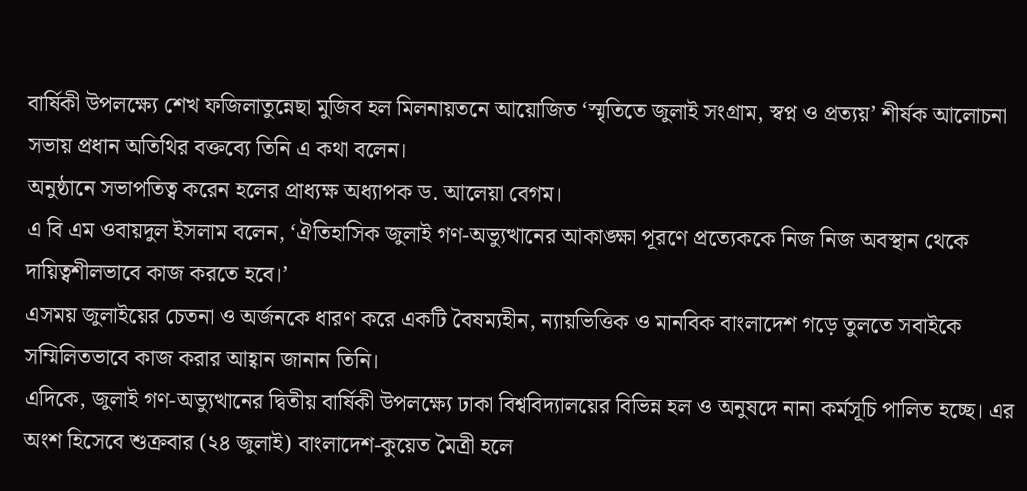বার্ষিকী উপলক্ষ্যে শেখ ফজিলাতুন্নেছা মুজিব হল মিলনায়তনে আয়োজিত ‘স্মৃতিতে জুলাই সংগ্রাম, স্বপ্ন ও প্রত্যয়’ শীর্ষক আলোচনা সভায় প্রধান অতিথির বক্তব্যে তিনি এ কথা বলেন।
অনুষ্ঠানে সভাপতিত্ব করেন হলের প্রাধ্যক্ষ অধ্যাপক ড. আলেয়া বেগম।
এ বি এম ওবায়দুল ইসলাম বলেন, ‘ঐতিহাসিক জুলাই গণ-অভ্যুত্থানের আকাঙ্ক্ষা পূরণে প্রত্যেককে নিজ নিজ অবস্থান থেকে দায়িত্বশীলভাবে কাজ করতে হবে।’
এসময় জুলাইয়ের চেতনা ও অর্জনকে ধারণ করে একটি বৈষম্যহীন, ন্যায়ভিত্তিক ও মানবিক বাংলাদেশ গড়ে তুলতে সবাইকে সম্মিলিতভাবে কাজ করার আহ্বান জানান তিনি।
এদিকে, জুলাই গণ-অভ্যুত্থানের দ্বিতীয় বার্ষিকী উপলক্ষ্যে ঢাকা বিশ্ববিদ্যালয়ের বিভিন্ন হল ও অনুষদে নানা কর্মসূচি পালিত হচ্ছে। এর অংশ হিসেবে শুক্রবার (২৪ জুলাই) বাংলাদেশ-কুয়েত মৈত্রী হলে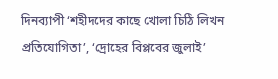দিনব্যাপী ‘শহীদদের কাছে খোলা চিঠি লিখন প্রতিযোগিতা’, ‘দ্রোহের বিপ্লবের জুলাই’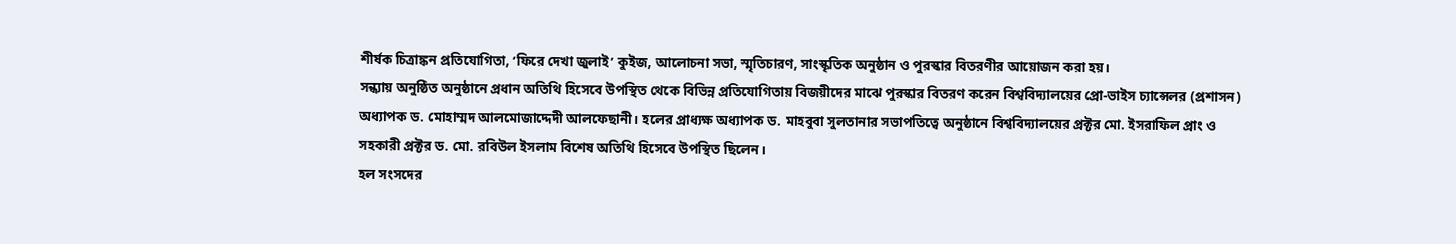শীর্ষক চিত্রাঙ্কন প্রতিযোগিতা, ‘ফিরে দেখা জুলাই’ কুইজ, আলোচনা সভা, স্মৃতিচারণ, সাংস্কৃতিক অনুষ্ঠান ও পুরস্কার বিতরণীর আয়োজন করা হয়।
সন্ধ্যায় অনুষ্ঠিত অনুষ্ঠানে প্রধান অতিথি হিসেবে উপস্থিত থেকে বিভিন্ন প্রতিযোগিতায় বিজয়ীদের মাঝে পুরস্কার বিতরণ করেন বিশ্ববিদ্যালয়ের প্রো-ভাইস চ্যান্সেলর (প্রশাসন) অধ্যাপক ড. মোহাম্মদ আলমোজাদ্দেদী আলফেছানী। হলের প্রাধ্যক্ষ অধ্যাপক ড. মাহবুবা সুলতানার সভাপতিত্বে অনুষ্ঠানে বিশ্ববিদ্যালয়ের প্রক্টর মো. ইসরাফিল প্রাং ও সহকারী প্রক্টর ড. মো. রবিউল ইসলাম বিশেষ অতিথি হিসেবে উপস্থিত ছিলেন।
হল সংসদের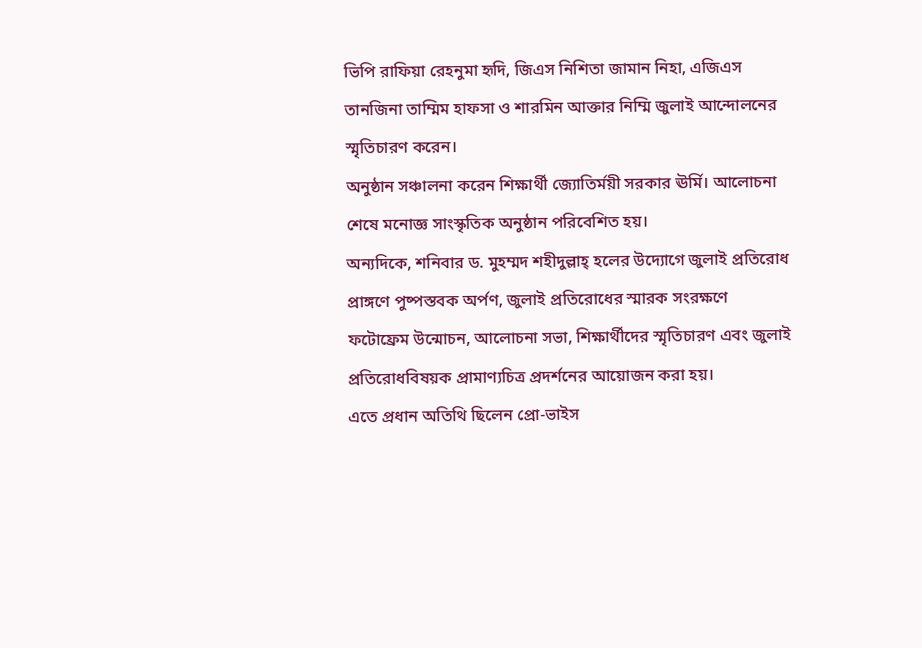ভিপি রাফিয়া রেহনুমা হৃদি, জিএস নিশিতা জামান নিহা, এজিএস তানজিনা তাম্মিম হাফসা ও শারমিন আক্তার নিম্মি জুলাই আন্দোলনের স্মৃতিচারণ করেন।
অনুষ্ঠান সঞ্চালনা করেন শিক্ষার্থী জ্যোতির্ময়ী সরকার ঊর্মি। আলোচনা শেষে মনোজ্ঞ সাংস্কৃতিক অনুষ্ঠান পরিবেশিত হয়।
অন্যদিকে, শনিবার ড. মুহম্মদ শহীদুল্লাহ্ হলের উদ্যোগে জুলাই প্রতিরোধ প্রাঙ্গণে পুষ্পস্তবক অর্পণ, জুলাই প্রতিরোধের স্মারক সংরক্ষণে ফটোফ্রেম উন্মোচন, আলোচনা সভা, শিক্ষার্থীদের স্মৃতিচারণ এবং জুলাই প্রতিরোধবিষয়ক প্রামাণ্যচিত্র প্রদর্শনের আয়োজন করা হয়।
এতে প্রধান অতিথি ছিলেন প্রো-ভাইস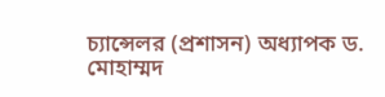চ্যান্সেলর (প্রশাসন) অধ্যাপক ড. মোহাম্মদ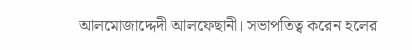আলমোজাদ্দেদী আলফেছানী। সভাপতিত্ব করেন হলের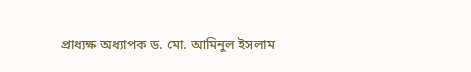প্রাধ্যক্ষ অধ্যাপক ড. মো. আমিনুল ইসলাম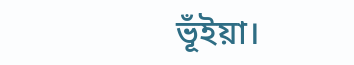ভূঁইয়া।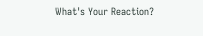What's Your Reaction?